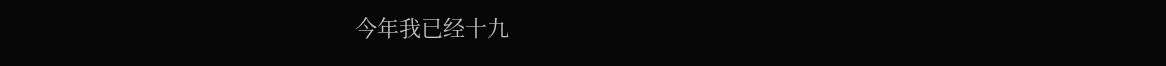今年我已经十九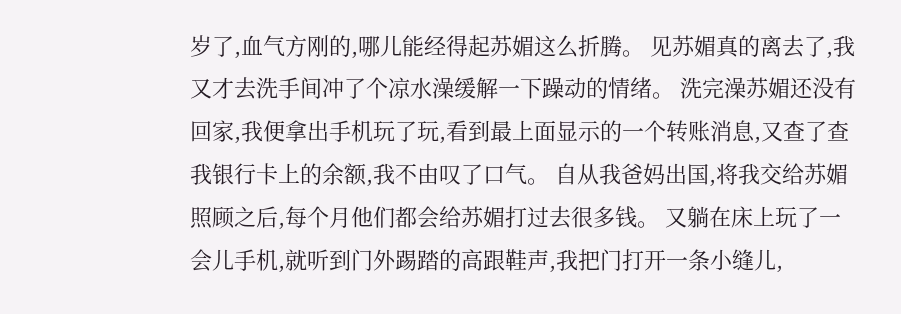岁了,血气方刚的,哪儿能经得起苏媚这么折腾。 见苏媚真的离去了,我又才去洗手间冲了个凉水澡缓解一下躁动的情绪。 洗完澡苏媚还没有回家,我便拿出手机玩了玩,看到最上面显示的一个转账消息,又查了查我银行卡上的余额,我不由叹了口气。 自从我爸妈出国,将我交给苏媚照顾之后,每个月他们都会给苏媚打过去很多钱。 又躺在床上玩了一会儿手机,就听到门外踢踏的高跟鞋声,我把门打开一条小缝儿,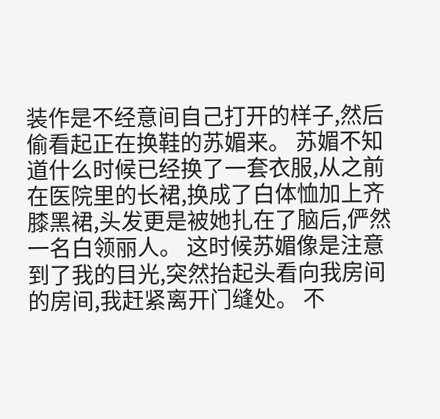装作是不经意间自己打开的样子,然后偷看起正在换鞋的苏媚来。 苏媚不知道什么时候已经换了一套衣服,从之前在医院里的长裙,换成了白体恤加上齐膝黑裙,头发更是被她扎在了脑后,俨然一名白领丽人。 这时候苏媚像是注意到了我的目光,突然抬起头看向我房间的房间,我赶紧离开门缝处。 不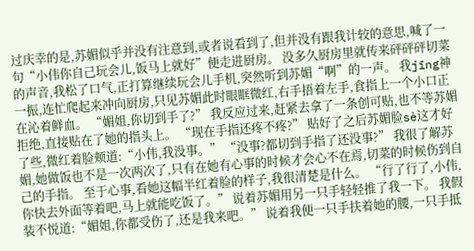过庆幸的是,苏媚似乎并没有注意到,或者说看到了,但并没有跟我计较的意思,喊了一句“小伟你自己玩会儿,饭马上就好”便走进厨房。 没多久厨房里就传来砰砰砰切菜的声音,我松了口气,正打算继续玩会儿手机,突然听到苏媚“啊”的一声。 我jīng神一振,连忙爬起来冲向厨房,只见苏媚此时眼眶微红,右手捂着左手,食指上一个小口正在沁着鲜血。 “媚姐,你切到手了?” 我反应过来,赶紧去拿了一条创可贴,也不等苏媚拒绝,直接贴在了她的指头上。 “现在手指还疼不疼?” 贴好了之后苏媚脸sè这才好了些,微红着脸颊道:“小伟,我没事。” “没事?都切到手指了还没事?” 我很了解苏媚,她做饭也不是一次两次了,只有在她有心事的时候才会心不在焉,切菜的时候伤到自己的手指。 至于心事,看她这幅半红着脸的样子,我很清楚是什么。 “行了行了,小伟,你快去外面等着吧,马上就能吃饭了。” 说着苏媚用另一只手轻轻推了我一下。 我假装不悦道:“媚姐,你都受伤了,还是我来吧。” 说着我便一只手扶着她的腰,一只手抵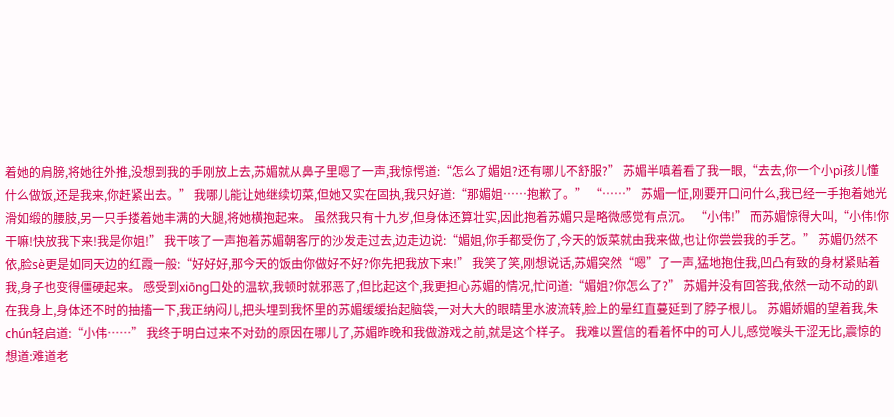着她的肩膀,将她往外推,没想到我的手刚放上去,苏媚就从鼻子里嗯了一声,我惊愕道:“怎么了媚姐?还有哪儿不舒服?” 苏媚半嗔着看了我一眼,“去去,你一个小pì孩儿懂什么做饭,还是我来,你赶紧出去。” 我哪儿能让她继续切菜,但她又实在固执,我只好道:“那媚姐……抱歉了。” “……” 苏媚一怔,刚要开口问什么,我已经一手抱着她光滑如缎的腰肢,另一只手搂着她丰满的大腿,将她横抱起来。 虽然我只有十九岁,但身体还算壮实,因此抱着苏媚只是略微感觉有点沉。 “小伟!” 而苏媚惊得大叫,“小伟!你干嘛!快放我下来!我是你姐!” 我干咳了一声抱着苏媚朝客厅的沙发走过去,边走边说:“媚姐,你手都受伤了,今天的饭菜就由我来做,也让你尝尝我的手艺。” 苏媚仍然不依,脸sè更是如同天边的红霞一般:“好好好,那今天的饭由你做好不好?你先把我放下来!” 我笑了笑,刚想说话,苏媚突然“嗯”了一声,猛地抱住我,凹凸有致的身材紧贴着我,身子也变得僵硬起来。 感受到xiōng口处的温软,我顿时就邪恶了,但比起这个,我更担心苏媚的情况,忙问道:“媚姐?你怎么了?” 苏媚并没有回答我,依然一动不动的趴在我身上,身体还不时的抽搐一下,我正纳闷儿,把头埋到我怀里的苏媚缓缓抬起脑袋,一对大大的眼睛里水波流转,脸上的晕红直蔓延到了脖子根儿。 苏媚娇媚的望着我,朱chún轻启道:“小伟……” 我终于明白过来不对劲的原因在哪儿了,苏媚昨晚和我做游戏之前,就是这个样子。 我难以置信的看着怀中的可人儿,感觉喉头干涩无比,震惊的想道:难道老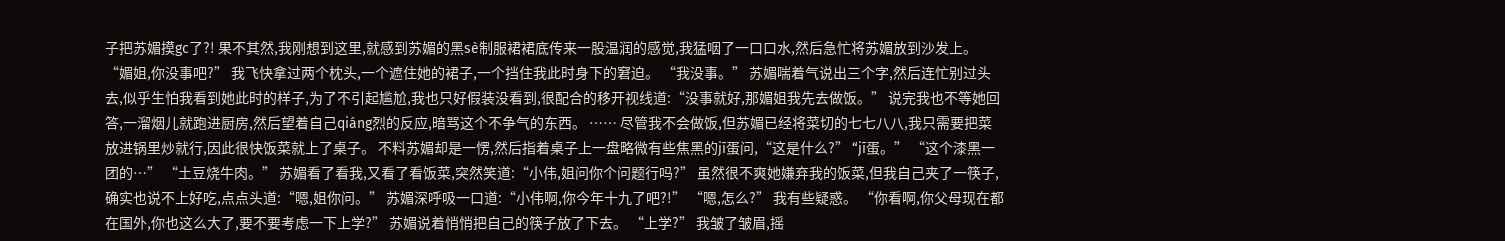子把苏媚摸gc了?! 果不其然,我刚想到这里,就感到苏媚的黑sè制服裙裙底传来一股温润的感觉,我猛咽了一口口水,然后急忙将苏媚放到沙发上。 “媚姐,你没事吧?” 我飞快拿过两个枕头,一个遮住她的裙子,一个挡住我此时身下的窘迫。 “我没事。” 苏媚喘着气说出三个字,然后连忙别过头去,似乎生怕我看到她此时的样子,为了不引起尴尬,我也只好假装没看到,很配合的移开视线道:“没事就好,那媚姐我先去做饭。” 说完我也不等她回答,一溜烟儿就跑进厨房,然后望着自己qiáng烈的反应,暗骂这个不争气的东西。 …… 尽管我不会做饭,但苏媚已经将菜切的七七八八,我只需要把菜放进锅里炒就行,因此很快饭菜就上了桌子。 不料苏媚却是一愣,然后指着桌子上一盘略微有些焦黑的jī蛋问,“这是什么?” “jī蛋。” “这个漆黑一团的…” “土豆烧牛肉。” 苏媚看了看我,又看了看饭菜,突然笑道:“小伟,姐问你个问题行吗?” 虽然很不爽她嫌弃我的饭菜,但我自己夹了一筷子,确实也说不上好吃,点点头道:“嗯,姐你问。” 苏媚深呼吸一口道:“小伟啊,你今年十九了吧?!” “嗯,怎么?” 我有些疑惑。 “你看啊,你父母现在都在国外,你也这么大了,要不要考虑一下上学?” 苏媚说着悄悄把自己的筷子放了下去。 “上学?” 我皱了皱眉,摇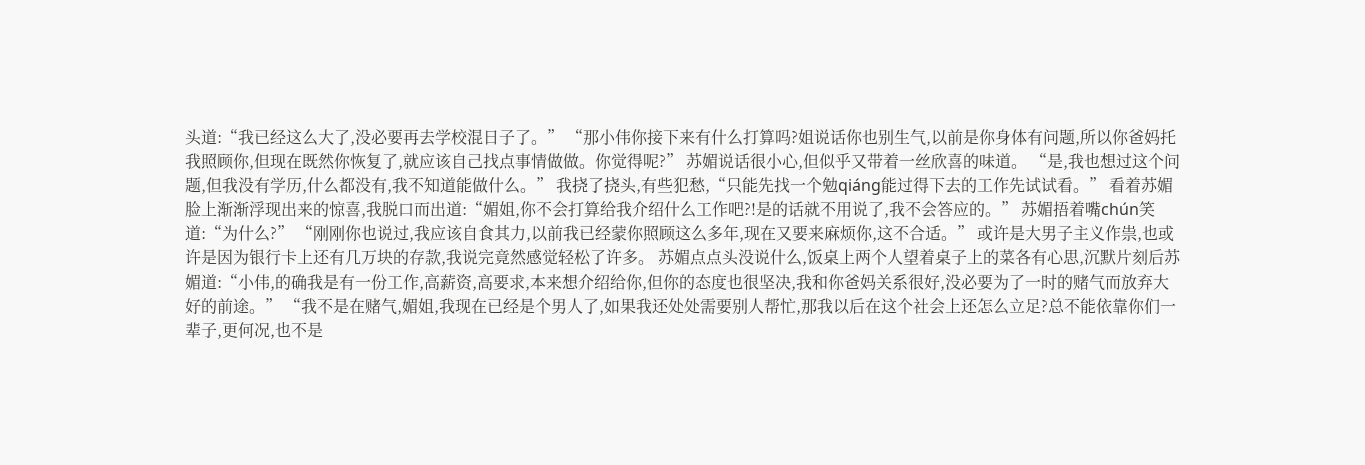头道:“我已经这么大了,没必要再去学校混日子了。” “那小伟你接下来有什么打算吗?姐说话你也别生气,以前是你身体有问题,所以你爸妈托我照顾你,但现在既然你恢复了,就应该自己找点事情做做。你觉得呢?” 苏媚说话很小心,但似乎又带着一丝欣喜的味道。 “是,我也想过这个问题,但我没有学历,什么都没有,我不知道能做什么。” 我挠了挠头,有些犯愁,“只能先找一个勉qiáng能过得下去的工作先试试看。” 看着苏媚脸上渐渐浮现出来的惊喜,我脱口而出道:“媚姐,你不会打算给我介绍什么工作吧?!是的话就不用说了,我不会答应的。” 苏媚捂着嘴chún笑道:“为什么?” “刚刚你也说过,我应该自食其力,以前我已经蒙你照顾这么多年,现在又要来麻烦你,这不合适。” 或许是大男子主义作祟,也或许是因为银行卡上还有几万块的存款,我说完竟然感觉轻松了许多。 苏媚点点头没说什么,饭桌上两个人望着桌子上的菜各有心思,沉默片刻后苏媚道:“小伟,的确我是有一份工作,高薪资,高要求,本来想介绍给你,但你的态度也很坚决,我和你爸妈关系很好,没必要为了一时的赌气而放弃大好的前途。” “我不是在赌气,媚姐,我现在已经是个男人了,如果我还处处需要别人帮忙,那我以后在这个社会上还怎么立足?总不能依靠你们一辈子,更何况,也不是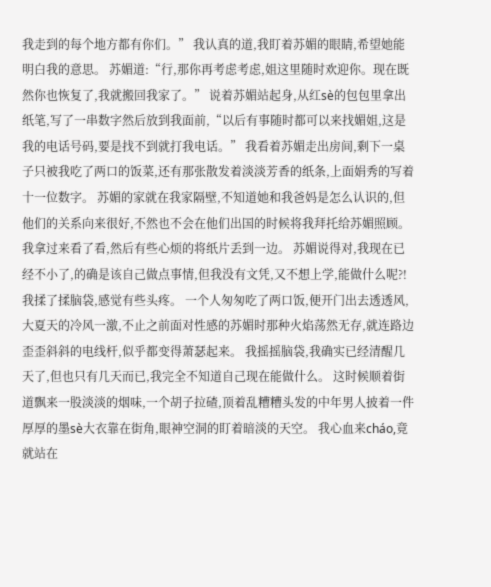我走到的每个地方都有你们。” 我认真的道,我盯着苏媚的眼睛,希望她能明白我的意思。 苏媚道:“行,那你再考虑考虑,姐这里随时欢迎你。现在既然你也恢复了,我就搬回我家了。” 说着苏媚站起身,从红sè的包包里拿出纸笔,写了一串数字然后放到我面前,“以后有事随时都可以来找媚姐,这是我的电话号码,要是找不到就打我电话。” 我看着苏媚走出房间,剩下一桌子只被我吃了两口的饭菜,还有那张散发着淡淡芳香的纸条,上面娟秀的写着十一位数字。 苏媚的家就在我家隔壁,不知道她和我爸妈是怎么认识的,但他们的关系向来很好,不然也不会在他们出国的时候将我拜托给苏媚照顾。 我拿过来看了看,然后有些心烦的将纸片丢到一边。 苏媚说得对,我现在已经不小了,的确是该自己做点事情,但我没有文凭,又不想上学,能做什么呢?! 我揉了揉脑袋,感觉有些头疼。 一个人匆匆吃了两口饭,便开门出去透透风,大夏天的冷风一激,不止之前面对性感的苏媚时那种火焰荡然无存,就连路边歪歪斜斜的电线杆,似乎都变得萧瑟起来。 我摇摇脑袋,我确实已经清醒几天了,但也只有几天而已,我完全不知道自己现在能做什么。 这时候顺着街道飘来一股淡淡的烟味,一个胡子拉碴,顶着乱糟糟头发的中年男人披着一件厚厚的墨sè大衣靠在街角,眼神空洞的盯着暗淡的天空。 我心血来cháo,竟就站在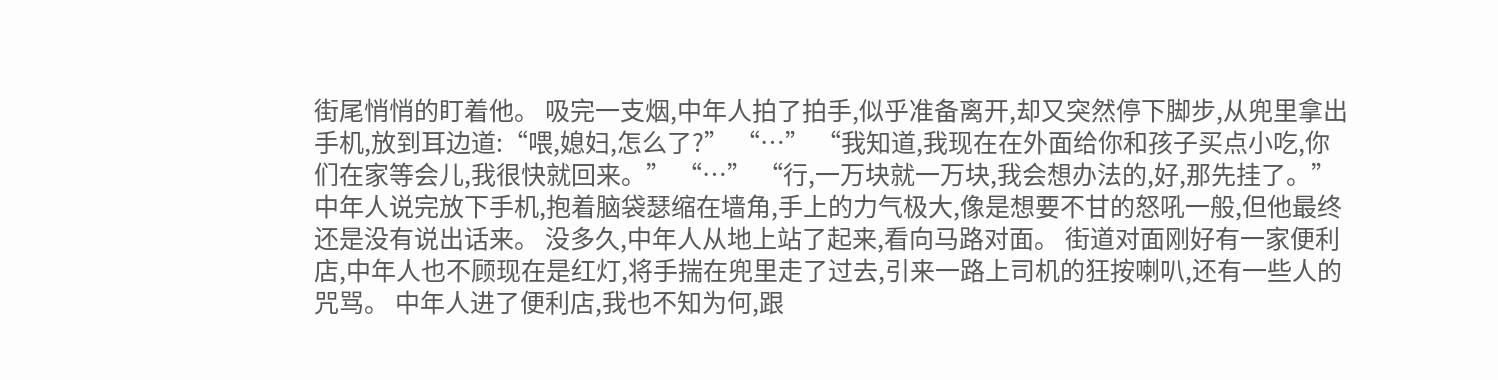街尾悄悄的盯着他。 吸完一支烟,中年人拍了拍手,似乎准备离开,却又突然停下脚步,从兜里拿出手机,放到耳边道:“喂,媳妇,怎么了?” “…” “我知道,我现在在外面给你和孩子买点小吃,你们在家等会儿,我很快就回来。” “…” “行,一万块就一万块,我会想办法的,好,那先挂了。” 中年人说完放下手机,抱着脑袋瑟缩在墙角,手上的力气极大,像是想要不甘的怒吼一般,但他最终还是没有说出话来。 没多久,中年人从地上站了起来,看向马路对面。 街道对面刚好有一家便利店,中年人也不顾现在是红灯,将手揣在兜里走了过去,引来一路上司机的狂按喇叭,还有一些人的咒骂。 中年人进了便利店,我也不知为何,跟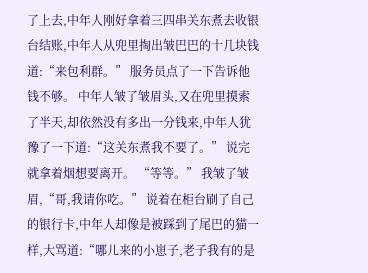了上去,中年人刚好拿着三四串关东煮去收银台结账,中年人从兜里掏出皱巴巴的十几块钱道:“来包利群。” 服务员点了一下告诉他钱不够。 中年人皱了皱眉头,又在兜里摸索了半天,却依然没有多出一分钱来,中年人犹豫了一下道:“这关东煮我不要了。” 说完就拿着烟想要离开。 “等等。” 我皱了皱眉,“哥,我请你吃。” 说着在柜台刷了自己的银行卡,中年人却像是被踩到了尾巴的猫一样,大骂道:“哪儿来的小崽子,老子我有的是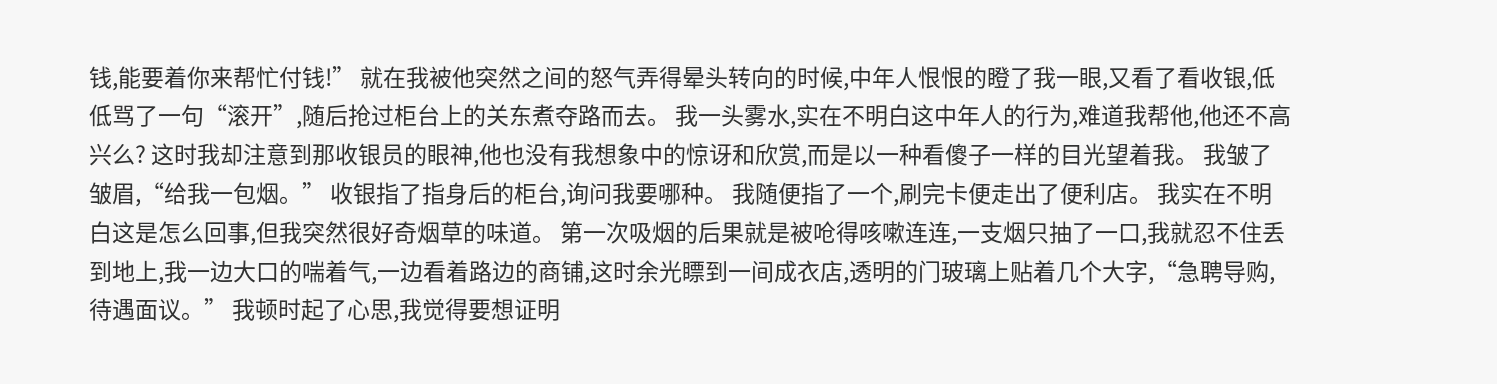钱,能要着你来帮忙付钱!” 就在我被他突然之间的怒气弄得晕头转向的时候,中年人恨恨的瞪了我一眼,又看了看收银,低低骂了一句“滚开”,随后抢过柜台上的关东煮夺路而去。 我一头雾水,实在不明白这中年人的行为,难道我帮他,他还不高兴么? 这时我却注意到那收银员的眼神,他也没有我想象中的惊讶和欣赏,而是以一种看傻子一样的目光望着我。 我皱了皱眉,“给我一包烟。” 收银指了指身后的柜台,询问我要哪种。 我随便指了一个,刷完卡便走出了便利店。 我实在不明白这是怎么回事,但我突然很好奇烟草的味道。 第一次吸烟的后果就是被呛得咳嗽连连,一支烟只抽了一口,我就忍不住丢到地上,我一边大口的喘着气,一边看着路边的商铺,这时余光瞟到一间成衣店,透明的门玻璃上贴着几个大字,“急聘导购,待遇面议。” 我顿时起了心思,我觉得要想证明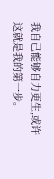我自己能够自力更生,或许这就是我的第一步。